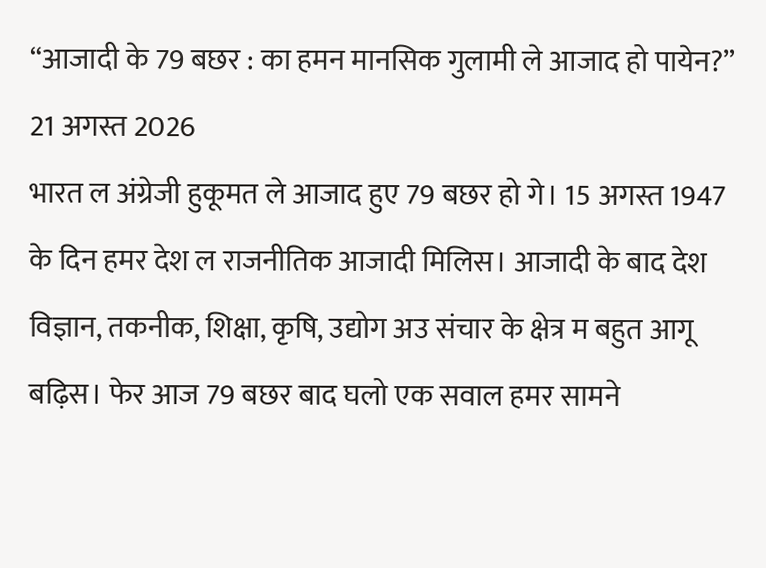“आजादी के 79 बछर : का हमन मानसिक गुलामी ले आजाद हो पायेन?”
21 अगस्त 2026
भारत ल अंग्रेजी हुकूमत ले आजाद हुए 79 बछर हो गे। 15 अगस्त 1947 के दिन हमर देश ल राजनीतिक आजादी मिलिस। आजादी के बाद देश विज्ञान, तकनीक, शिक्षा, कृषि, उद्योग अउ संचार के क्षेत्र म बहुत आगू बढ़िस। फेर आज 79 बछर बाद घलो एक सवाल हमर सामने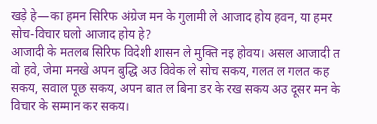खड़े हे—का हमन सिरिफ अंग्रेज मन के गुलामी ले आजाद होय हवन, या हमर सोच-विचार घलो आजाद होय हे?
आजादी के मतलब सिरिफ विदेशी शासन ले मुक्ति नइ होवय। असल आजादी त वो हवे, जेमा मनखे अपन बुद्धि अउ विवेक ले सोच सकय, गलत ल गलत कह सकय, सवाल पूछ सकय, अपन बात ल बिना डर के रख सकय अउ दूसर मन के विचार के सम्मान कर सकय।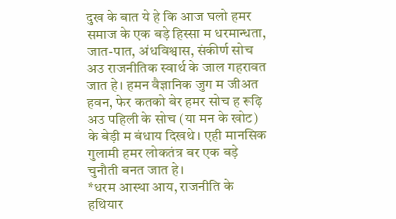दुख के बात ये हे कि आज घलो हमर समाज के एक बड़े हिस्सा म धरमान्धता, जात-पात, अंधविश्वास, संकीर्ण सोच अउ राजनीतिक स्वार्थ के जाल गहरावत जात हे। हमन वैज्ञानिक जुग म जीअत हवन, फेर कतको बेर हमर सोच ह रूढ़ि अउ पहिली के सोच (या मन के खोट) के बेड़ी म बंधाय दिखथे। एही मानसिक गुलामी हमर लोकतंत्र बर एक बड़े चुनौती बनत जात हे।
*धरम आस्था आय, राजनीति के हथियार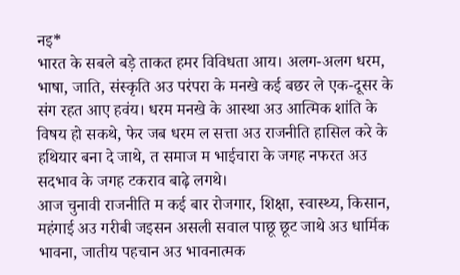नइ*
भारत के सबले बड़े ताकत हमर विविधता आय। अलग-अलग धरम, भाषा, जाति, संस्कृति अउ परंपरा के मनखे कई बछर ले एक-दूसर के संग रहत आए हवंय। धरम मनखे के आस्था अउ आत्मिक शांति के विषय हो सकथे, फेर जब धरम ल सत्ता अउ राजनीति हासिल करे के हथियार बना दे जाथे, त समाज म भाईचारा के जगह नफरत अउ सदभाव के जगह टकराव बाढ़े लगथे।
आज चुनावी राजनीति म कई बार रोजगार, शिक्षा, स्वास्थ्य, किसान, महंगाई अउ गरीबी जइसन असली सवाल पाछू छूट जाथे अउ धार्मिक भावना, जातीय पहचान अउ भावनात्मक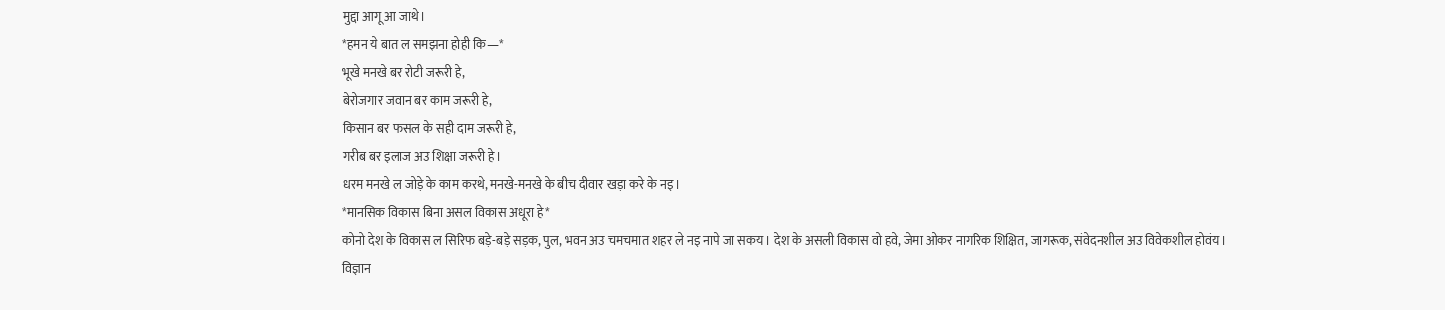मुद्दा आगू आ जाथे।
*हमन ये बात ल समझना होही कि—*
भूखे मनखे बर रोटी जरूरी हे,
बेरोजगार जवान बर काम जरूरी हे,
किसान बर फसल के सही दाम जरूरी हे,
गरीब बर इलाज अउ शिक्षा जरूरी हे।
धरम मनखे ल जोड़े के काम करथे, मनखे-मनखे के बीच दीवार खड़ा करे के नइ।
*मानसिक विकास बिना असल विकास अधूरा हे*
कोनो देश के विकास ल सिरिफ बड़े-बड़े सड़क, पुल, भवन अउ चमचमात शहर ले नइ नापे जा सकय। देश के असली विकास वो हवे, जेमा ओकर नागरिक शिक्षित, जागरूक, संवेदनशील अउ विवेकशील होवंय।
विज्ञान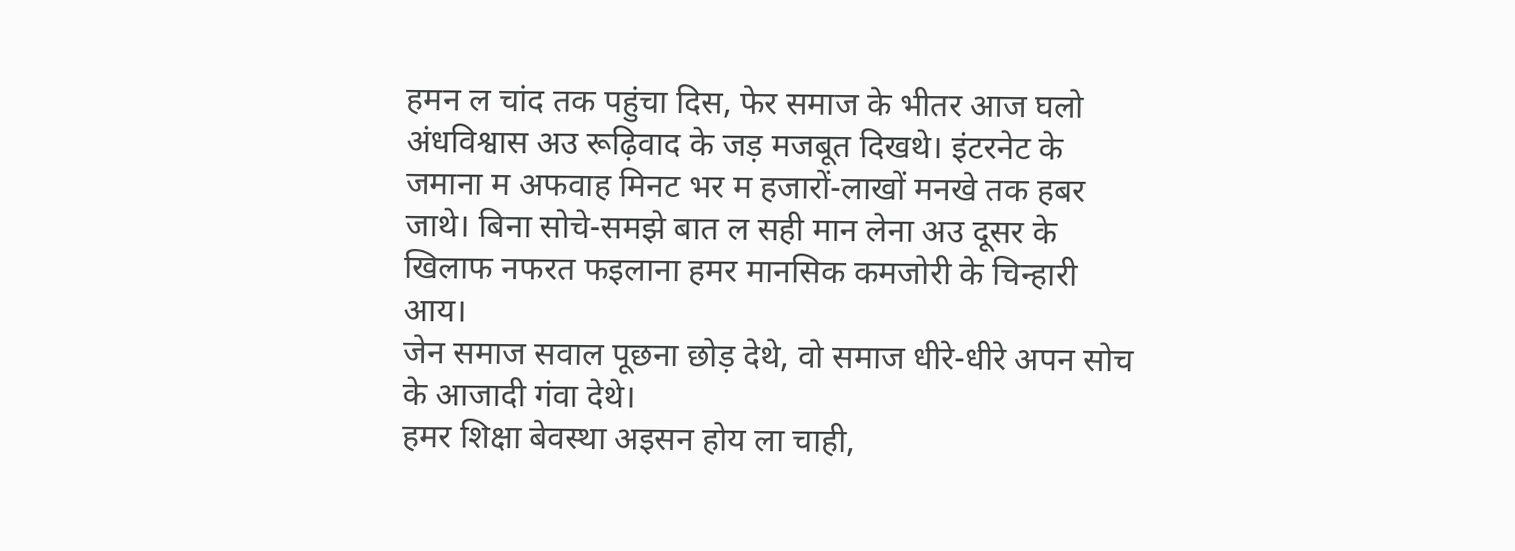हमन ल चांद तक पहुंचा दिस, फेर समाज के भीतर आज घलो अंधविश्वास अउ रूढ़िवाद के जड़ मजबूत दिखथे। इंटरनेट के जमाना म अफवाह मिनट भर म हजारों-लाखों मनखे तक हबर जाथे। बिना सोचे-समझे बात ल सही मान लेना अउ दूसर के खिलाफ नफरत फइलाना हमर मानसिक कमजोरी के चिन्हारी आय।
जेन समाज सवाल पूछना छोड़ देथे, वो समाज धीरे-धीरे अपन सोच के आजादी गंवा देथे।
हमर शिक्षा बेवस्था अइसन होय ला चाही,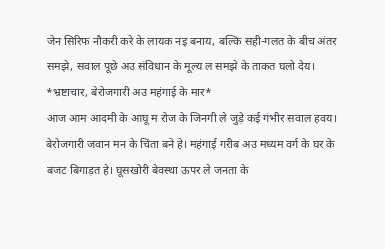जेन सिरिफ नौकरी करे के लायक नइ बनाय, बल्कि सही-गलत के बीच अंतर समझे, सवाल पूछे अउ संविधान के मूल्य ल समझे के ताकत घलो देय।
*भ्रष्टाचार, बेरोजगारी अउ महंगाई के मार*
आज आम आदमी के आघू म रोज के जिनगी ले जुड़े कई गंभीर सवाल हवय। बेरोजगारी जवान मन के चिंता बने हे। महंगाई गरीब अउ मध्यम वर्ग के घर के बजट बिगाड़त हे। घूसखोरी बेवस्था ऊपर ले जनता के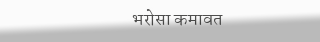भरोसा कमावत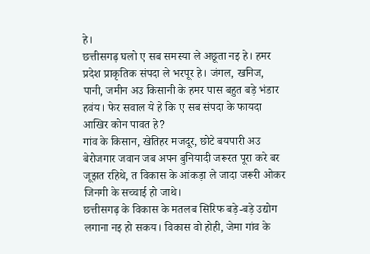हे।
छत्तीसगढ़ घलो ए सब समस्या ले अछूता नइ हे। हमर प्रदेश प्राकृतिक संपदा ले भरपूर हे। जंगल, खनिज, पानी, जमीन अउ किसानी के हमर पास बहुत बड़े भंडार हवंय। फेर सवाल ये हे कि ए सब संपदा के फायदा आखिर कोन पावत हे?
गांव के किसान, खेतिहर मजदूर, छोटे बयपारी अउ बेरोजगार जवान जब अपन बुनियादी जरूरत पूरा करे बर जूझत रहिथे, त विकास के आंकड़ा ले जादा जरूरी ओकर जिनगी के सच्चाई हो जाथे।
छत्तीसगढ़ के विकास के मतलब सिरिफ बड़े-बड़े उद्योग लगाना नइ हो सकय। विकास वो होही, जेमा गांव के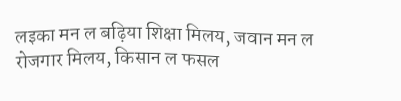लइका मन ल बढ़िया शिक्षा मिलय, जवान मन ल रोजगार मिलय, किसान ल फसल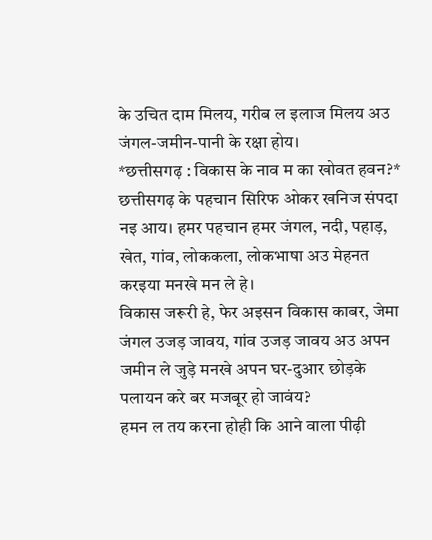के उचित दाम मिलय, गरीब ल इलाज मिलय अउ जंगल-जमीन-पानी के रक्षा होय।
*छत्तीसगढ़ : विकास के नाव म का खोवत हवन?*
छत्तीसगढ़ के पहचान सिरिफ ओकर खनिज संपदा नइ आय। हमर पहचान हमर जंगल, नदी, पहाड़, खेत, गांव, लोककला, लोकभाषा अउ मेहनत करइया मनखे मन ले हे।
विकास जरूरी हे, फेर अइसन विकास काबर, जेमा जंगल उजड़ जावय, गांव उजड़ जावय अउ अपन जमीन ले जुड़े मनखे अपन घर-दुआर छोड़के पलायन करे बर मजबूर हो जावंय?
हमन ल तय करना होही कि आने वाला पीढ़ी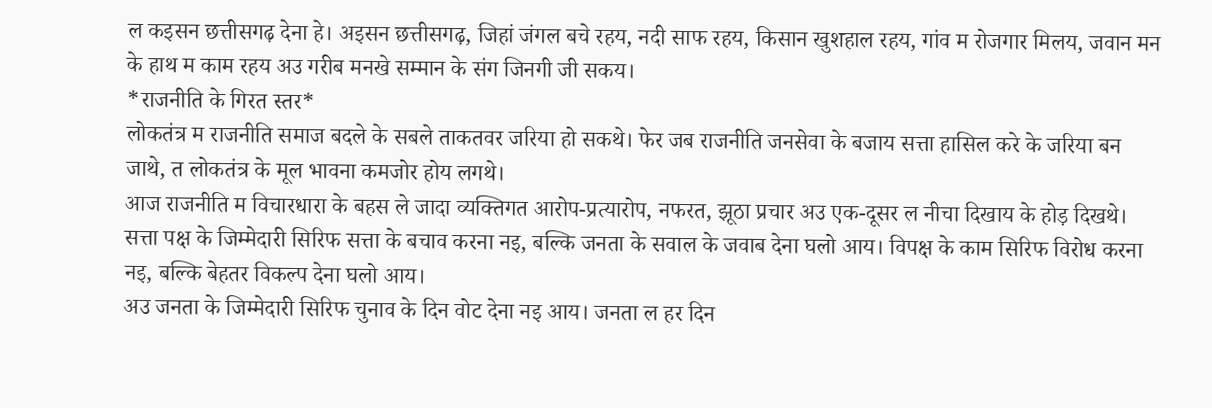ल कइसन छत्तीसगढ़ देना हे। अइसन छत्तीसगढ़, जिहां जंगल बचे रहय, नदी साफ रहय, किसान खुशहाल रहय, गांव म रोजगार मिलय, जवान मन के हाथ म काम रहय अउ गरीब मनखे सम्मान के संग जिनगी जी सकय।
*राजनीति के गिरत स्तर*
लोकतंत्र म राजनीति समाज बदले के सबले ताकतवर जरिया हो सकथे। फेर जब राजनीति जनसेवा के बजाय सत्ता हासिल करे के जरिया बन जाथे, त लोकतंत्र के मूल भावना कमजोर होय लगथे।
आज राजनीति म विचारधारा के बहस ले जादा व्यक्तिगत आरोप-प्रत्यारोप, नफरत, झूठा प्रचार अउ एक-दूसर ल नीचा दिखाय के होड़ दिखथे।
सत्ता पक्ष के जिम्मेदारी सिरिफ सत्ता के बचाव करना नइ, बल्कि जनता के सवाल के जवाब देना घलो आय। विपक्ष के काम सिरिफ विरोध करना नइ, बल्कि बेहतर विकल्प देना घलो आय।
अउ जनता के जिम्मेदारी सिरिफ चुनाव के दिन वोट देना नइ आय। जनता ल हर दिन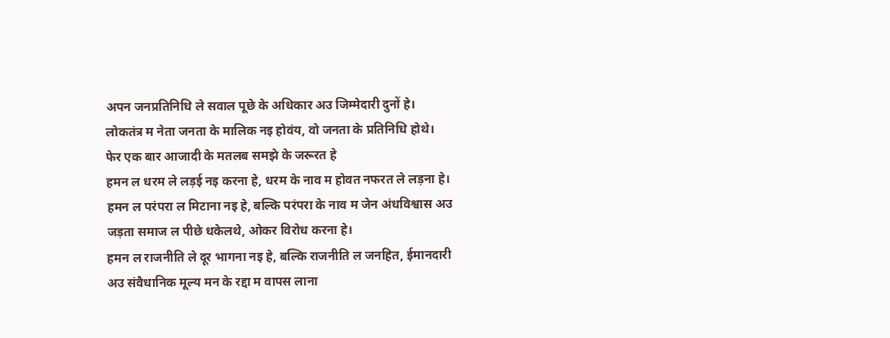अपन जनप्रतिनिधि ले सवाल पूछे के अधिकार अउ जिम्मेदारी दुनों हे।
लोकतंत्र म नेता जनता के मालिक नइ होवंय, वो जनता के प्रतिनिधि होथे।
फेर एक बार आजादी के मतलब समझे के जरूरत हे
हमन ल धरम ले लड़ई नइ करना हे, धरम के नाव म होवत नफरत ले लड़ना हे।
हमन ल परंपरा ल मिटाना नइ हे, बल्कि परंपरा के नाव म जेन अंधविश्वास अउ जड़ता समाज ल पीछे धकेलथे, ओकर विरोध करना हे।
हमन ल राजनीति ले दूर भागना नइ हे, बल्कि राजनीति ल जनहित, ईमानदारी अउ संवैधानिक मूल्य मन के रद्दा म वापस लाना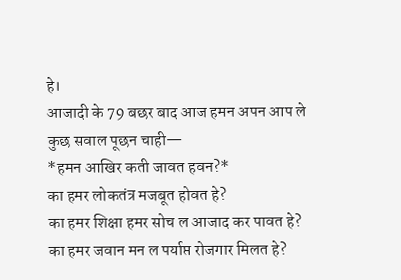हे।
आजादी के 79 बछर बाद आज हमन अपन आप ले कुछ सवाल पूछन चाही—
*हमन आखिर कती जावत हवन?*
का हमर लोकतंत्र मजबूत होवत हे?
का हमर शिक्षा हमर सोच ल आजाद कर पावत हे?
का हमर जवान मन ल पर्याप्त रोजगार मिलत हे?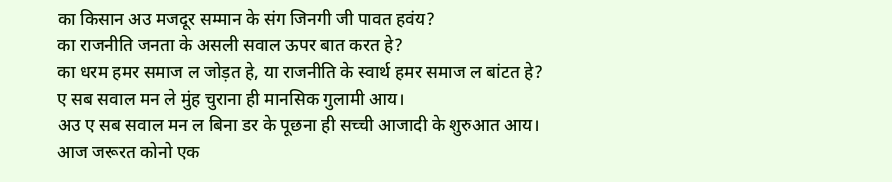का किसान अउ मजदूर सम्मान के संग जिनगी जी पावत हवंय?
का राजनीति जनता के असली सवाल ऊपर बात करत हे?
का धरम हमर समाज ल जोड़त हे, या राजनीति के स्वार्थ हमर समाज ल बांटत हे?
ए सब सवाल मन ले मुंह चुराना ही मानसिक गुलामी आय।
अउ ए सब सवाल मन ल बिना डर के पूछना ही सच्ची आजादी के शुरुआत आय।
आज जरूरत कोनो एक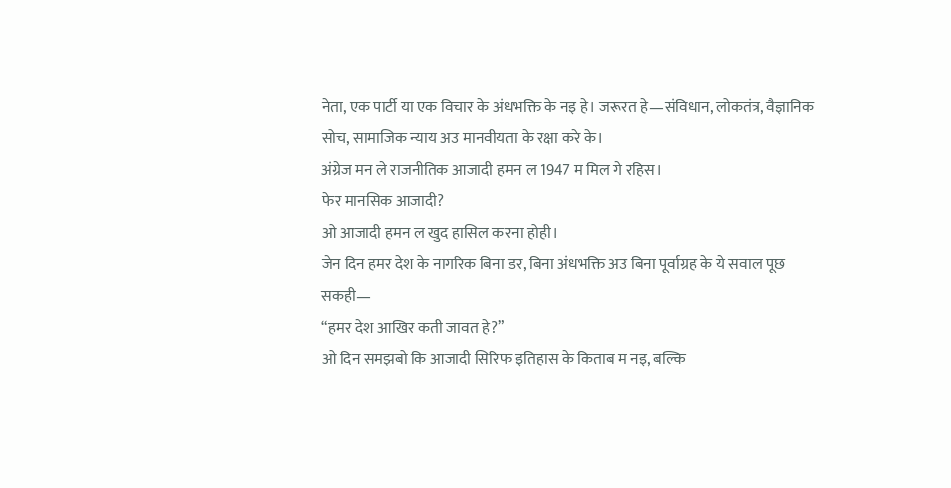नेता, एक पार्टी या एक विचार के अंधभक्ति के नइ हे। जरूरत हे—संविधान, लोकतंत्र, वैज्ञानिक सोच, सामाजिक न्याय अउ मानवीयता के रक्षा करे के।
अंग्रेज मन ले राजनीतिक आजादी हमन ल 1947 म मिल गे रहिस।
फेर मानसिक आजादी?
ओ आजादी हमन ल खुद हासिल करना होही।
जेन दिन हमर देश के नागरिक बिना डर, बिना अंधभक्ति अउ बिना पूर्वाग्रह के ये सवाल पूछ सकही—
“हमर देश आखिर कती जावत हे?”
ओ दिन समझबो कि आजादी सिरिफ इतिहास के किताब म नइ, बल्कि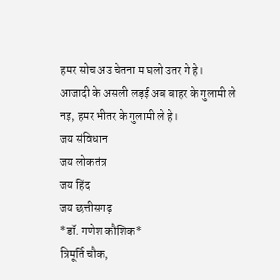हमर सोच अउ चेतना म घलो उतर गे हे।
आजादी के असली लड़ई अब बाहर के गुलामी ले नइ, हमर भीतर के गुलामी ले हे।
जय संविधान
जय लोकतंत्र
जय हिंद
जय छत्तीसगढ़
*डॉ. गणेश कौशिक*
त्रिमूर्ति चौक,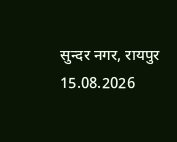सुन्दर नगर, रायपुर
15.08.2026